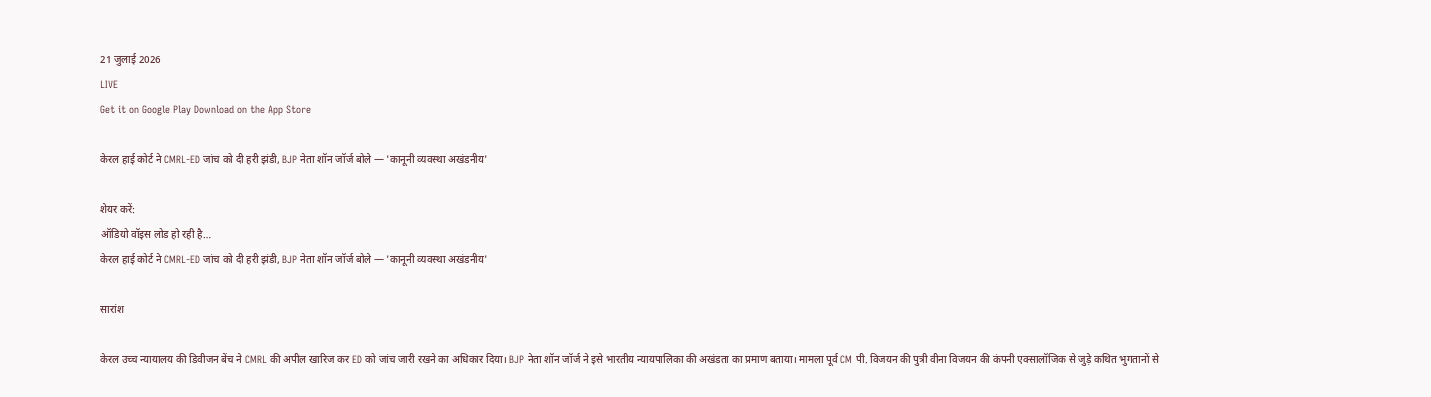21 जुलाई 2026
LIVE
Get it on Google Play Download on the App Store

केरल हाई कोर्ट ने CMRL-ED जांच को दी हरी झंडी, BJP नेता शॉन जॉर्ज बोले — 'कानूनी व्यवस्था अखंडनीय'

शेयर करें:
ऑडियो वॉइस लोड हो रही है…
केरल हाई कोर्ट ने CMRL-ED जांच को दी हरी झंडी, BJP नेता शॉन जॉर्ज बोले — 'कानूनी व्यवस्था अखंडनीय'

सारांश

केरल उच्च न्यायालय की डिवीजन बेंच ने CMRL की अपील खारिज कर ED को जांच जारी रखने का अधिकार दिया। BJP नेता शॉन जॉर्ज ने इसे भारतीय न्यायपालिका की अखंडता का प्रमाण बताया। मामला पूर्व CM पी. विजयन की पुत्री वीना विजयन की कंपनी एक्सालॉजिक से जुड़े कथित भुगतानों से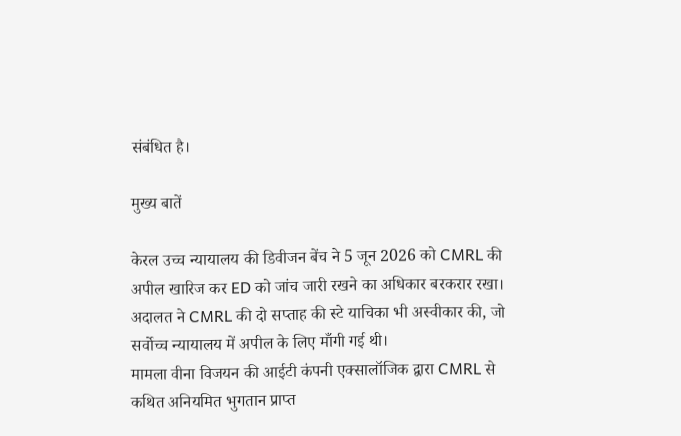संबंधित है।

मुख्य बातें

केरल उच्च न्यायालय की डिवीजन बेंच ने 5 जून 2026 को CMRL की अपील खारिज कर ED को जांच जारी रखने का अधिकार बरकरार रखा।
अदालत ने CMRL की दो सप्ताह की स्टे याचिका भी अस्वीकार की, जो सर्वोच्च न्यायालय में अपील के लिए माँगी गई थी।
मामला वीना विजयन की आईटी कंपनी एक्सालॉजिक द्वारा CMRL से कथित अनियमित भुगतान प्राप्त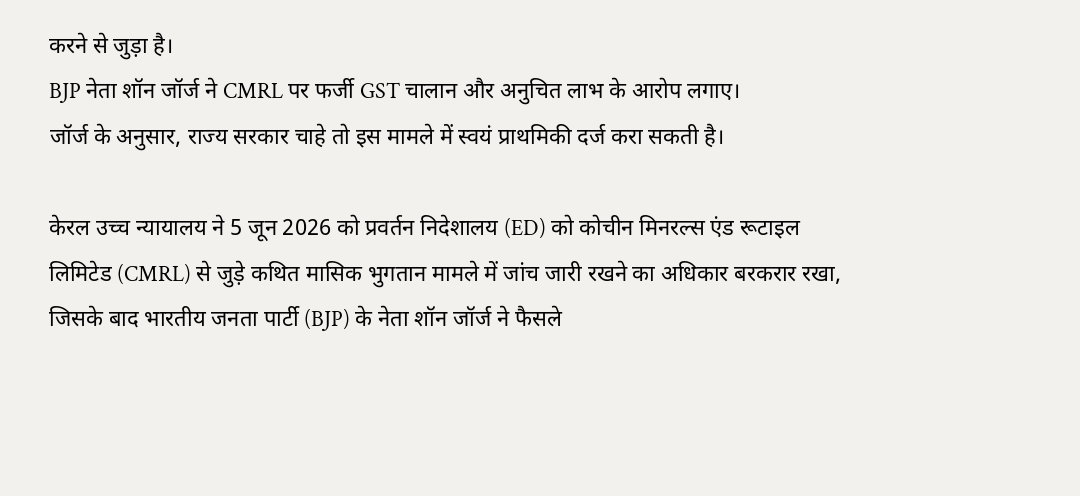करने से जुड़ा है।
BJP नेता शॉन जॉर्ज ने CMRL पर फर्जी GST चालान और अनुचित लाभ के आरोप लगाए।
जॉर्ज के अनुसार, राज्य सरकार चाहे तो इस मामले में स्वयं प्राथमिकी दर्ज करा सकती है।

केरल उच्च न्यायालय ने 5 जून 2026 को प्रवर्तन निदेशालय (ED) को कोचीन मिनरल्स एंड रूटाइल लिमिटेड (CMRL) से जुड़े कथित मासिक भुगतान मामले में जांच जारी रखने का अधिकार बरकरार रखा, जिसके बाद भारतीय जनता पार्टी (BJP) के नेता शॉन जॉर्ज ने फैसले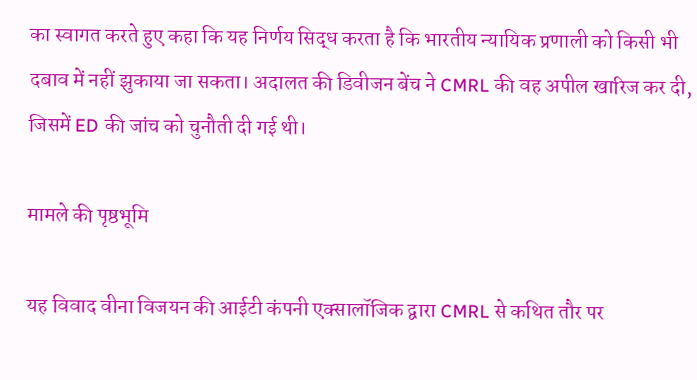का स्वागत करते हुए कहा कि यह निर्णय सिद्ध करता है कि भारतीय न्यायिक प्रणाली को किसी भी दबाव में नहीं झुकाया जा सकता। अदालत की डिवीजन बेंच ने CMRL की वह अपील खारिज कर दी, जिसमें ED की जांच को चुनौती दी गई थी।

मामले की पृष्ठभूमि

यह विवाद वीना विजयन की आईटी कंपनी एक्सालॉजिक द्वारा CMRL से कथित तौर पर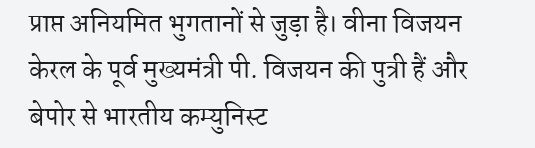प्राप्त अनियमित भुगतानों से जुड़ा है। वीना विजयन केरल के पूर्व मुख्यमंत्री पी. विजयन की पुत्री हैं और बेपोर से भारतीय कम्युनिस्ट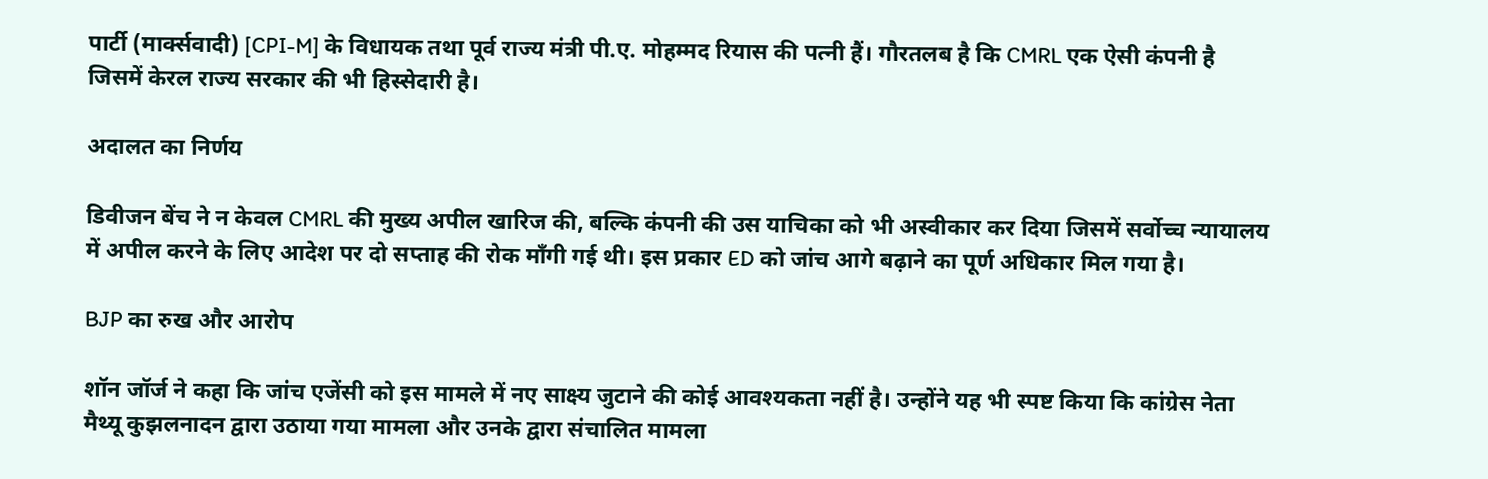पार्टी (मार्क्सवादी) [CPI-M] के विधायक तथा पूर्व राज्य मंत्री पी.ए. मोहम्मद रियास की पत्नी हैं। गौरतलब है कि CMRL एक ऐसी कंपनी है जिसमें केरल राज्य सरकार की भी हिस्सेदारी है।

अदालत का निर्णय

डिवीजन बेंच ने न केवल CMRL की मुख्य अपील खारिज की, बल्कि कंपनी की उस याचिका को भी अस्वीकार कर दिया जिसमें सर्वोच्च न्यायालय में अपील करने के लिए आदेश पर दो सप्ताह की रोक माँगी गई थी। इस प्रकार ED को जांच आगे बढ़ाने का पूर्ण अधिकार मिल गया है।

BJP का रुख और आरोप

शॉन जॉर्ज ने कहा कि जांच एजेंसी को इस मामले में नए साक्ष्य जुटाने की कोई आवश्यकता नहीं है। उन्होंने यह भी स्पष्ट किया कि कांग्रेस नेता मैथ्यू कुझलनादन द्वारा उठाया गया मामला और उनके द्वारा संचालित मामला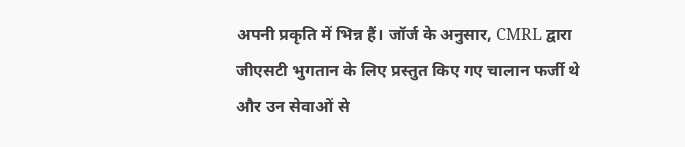अपनी प्रकृति में भिन्न हैं। जॉर्ज के अनुसार, CMRL द्वारा जीएसटी भुगतान के लिए प्रस्तुत किए गए चालान फर्जी थे और उन सेवाओं से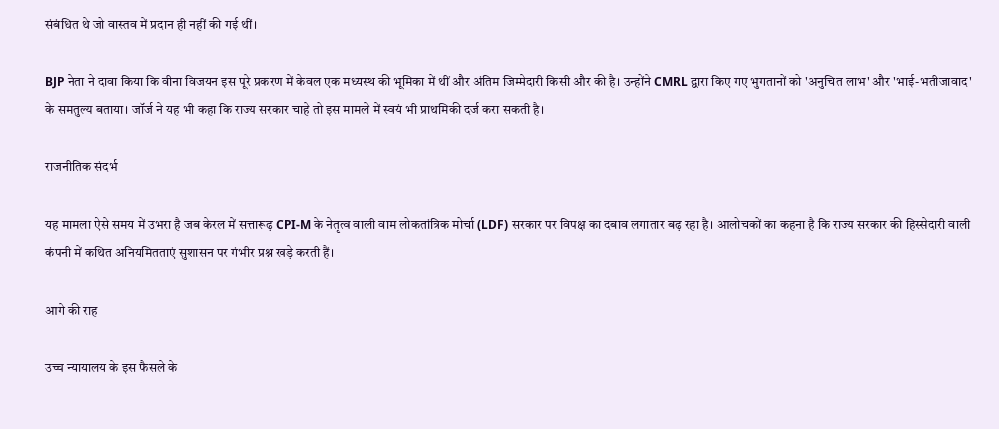संबंधित थे जो वास्तव में प्रदान ही नहीं की गई थीं।

BJP नेता ने दावा किया कि वीना विजयन इस पूरे प्रकरण में केवल एक मध्यस्थ की भूमिका में थीं और अंतिम जिम्मेदारी किसी और की है। उन्होंने CMRL द्वारा किए गए भुगतानों को 'अनुचित लाभ' और 'भाई-भतीजावाद' के समतुल्य बताया। जॉर्ज ने यह भी कहा कि राज्य सरकार चाहे तो इस मामले में स्वयं भी प्राथमिकी दर्ज करा सकती है।

राजनीतिक संदर्भ

यह मामला ऐसे समय में उभरा है जब केरल में सत्तारूढ़ CPI-M के नेतृत्व वाली वाम लोकतांत्रिक मोर्चा (LDF) सरकार पर विपक्ष का दबाव लगातार बढ़ रहा है। आलोचकों का कहना है कि राज्य सरकार की हिस्सेदारी वाली कंपनी में कथित अनियमितताएं सुशासन पर गंभीर प्रश्न खड़े करती हैं।

आगे की राह

उच्च न्यायालय के इस फैसले के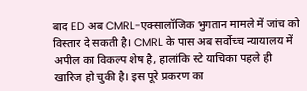बाद ED अब CMRL-एक्सालॉजिक भुगतान मामले में जांच को विस्तार दे सकती है। CMRL के पास अब सर्वोच्च न्यायालय में अपील का विकल्प शेष है, हालांकि स्टे याचिका पहले ही खारिज हो चुकी है। इस पूरे प्रकरण का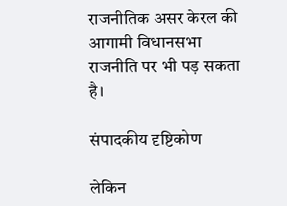राजनीतिक असर केरल की आगामी विधानसभा राजनीति पर भी पड़ सकता है।

संपादकीय दृष्टिकोण

लेकिन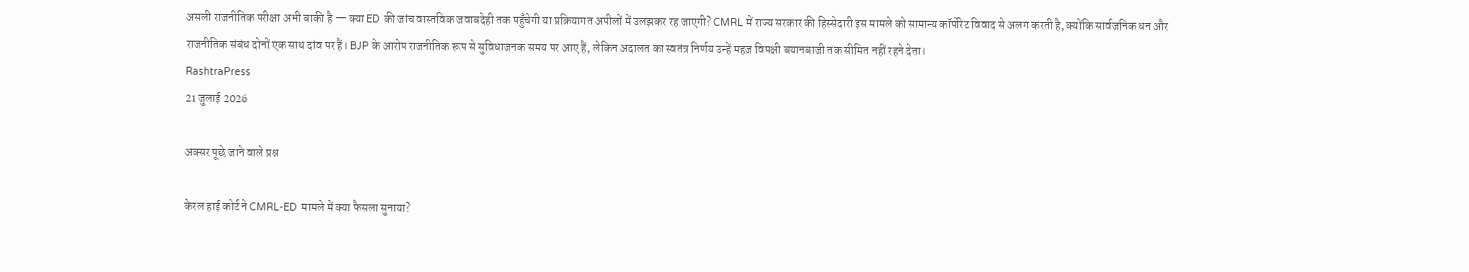असली राजनीतिक परीक्षा अभी बाकी है — क्या ED की जांच वास्तविक जवाबदेही तक पहुँचेगी या प्रक्रियागत अपीलों में उलझकर रह जाएगी? CMRL में राज्य सरकार की हिस्सेदारी इस मामले को सामान्य कॉर्पोरेट विवाद से अलग करती है, क्योंकि सार्वजनिक धन और राजनीतिक संबंध दोनों एक साथ दांव पर हैं। BJP के आरोप राजनीतिक रूप से सुविधाजनक समय पर आए हैं, लेकिन अदालत का स्वतंत्र निर्णय उन्हें महज़ विपक्षी बयानबाजी तक सीमित नहीं रहने देता।
RashtraPress
21 जुलाई 2026

अक्सर पूछे जाने वाले प्रश्न

केरल हाई कोर्ट ने CMRL-ED मामले में क्या फैसला सुनाया?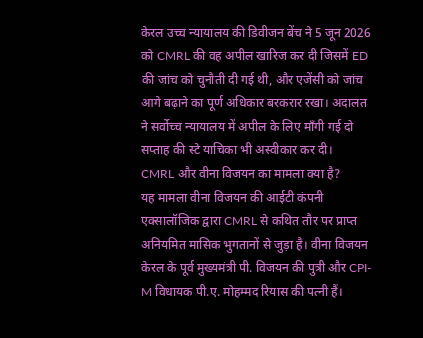केरल उच्च न्यायालय की डिवीजन बेंच ने 5 जून 2026 को CMRL की वह अपील खारिज कर दी जिसमें ED की जांच को चुनौती दी गई थी, और एजेंसी को जांच आगे बढ़ाने का पूर्ण अधिकार बरकरार रखा। अदालत ने सर्वोच्च न्यायालय में अपील के लिए माँगी गई दो सप्ताह की स्टे याचिका भी अस्वीकार कर दी।
CMRL और वीना विजयन का मामला क्या है?
यह मामला वीना विजयन की आईटी कंपनी एक्सालॉजिक द्वारा CMRL से कथित तौर पर प्राप्त अनियमित मासिक भुगतानों से जुड़ा है। वीना विजयन केरल के पूर्व मुख्यमंत्री पी. विजयन की पुत्री और CPI-M विधायक पी.ए. मोहम्मद रियास की पत्नी हैं।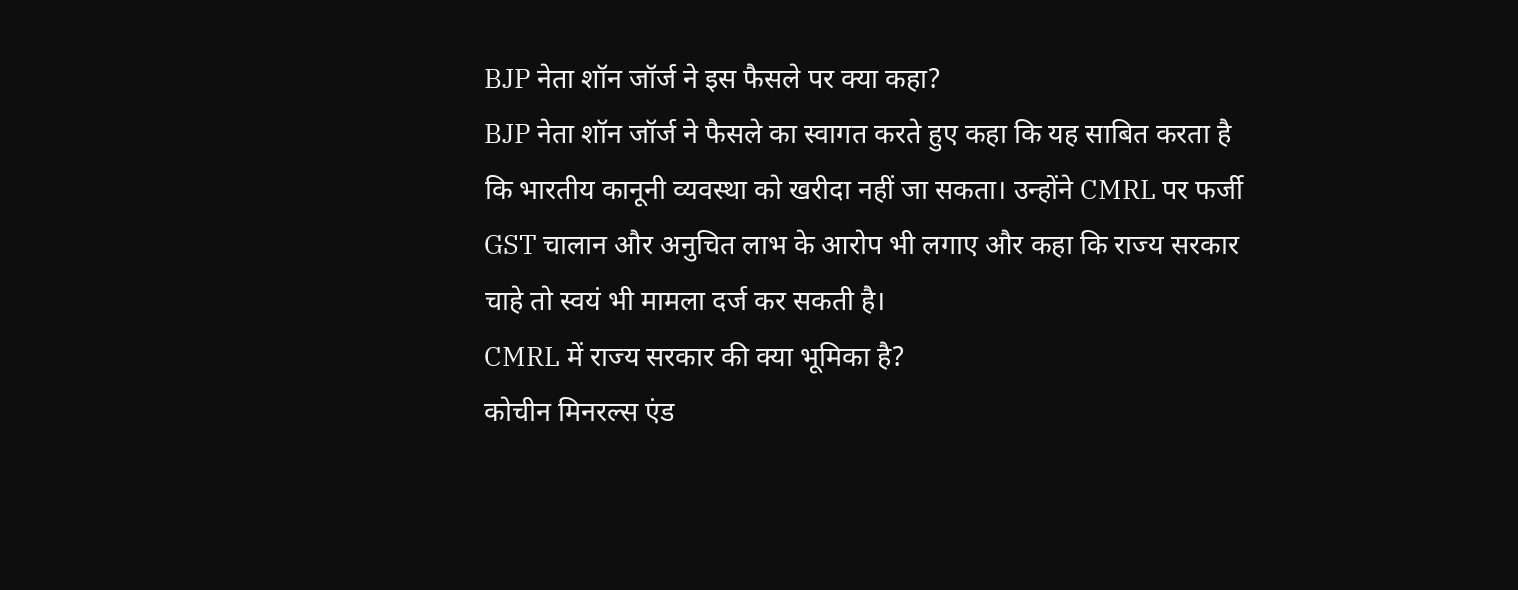BJP नेता शॉन जॉर्ज ने इस फैसले पर क्या कहा?
BJP नेता शॉन जॉर्ज ने फैसले का स्वागत करते हुए कहा कि यह साबित करता है कि भारतीय कानूनी व्यवस्था को खरीदा नहीं जा सकता। उन्होंने CMRL पर फर्जी GST चालान और अनुचित लाभ के आरोप भी लगाए और कहा कि राज्य सरकार चाहे तो स्वयं भी मामला दर्ज कर सकती है।
CMRL में राज्य सरकार की क्या भूमिका है?
कोचीन मिनरल्स एंड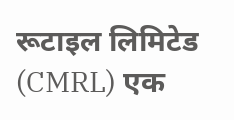रूटाइल लिमिटेड (CMRL) एक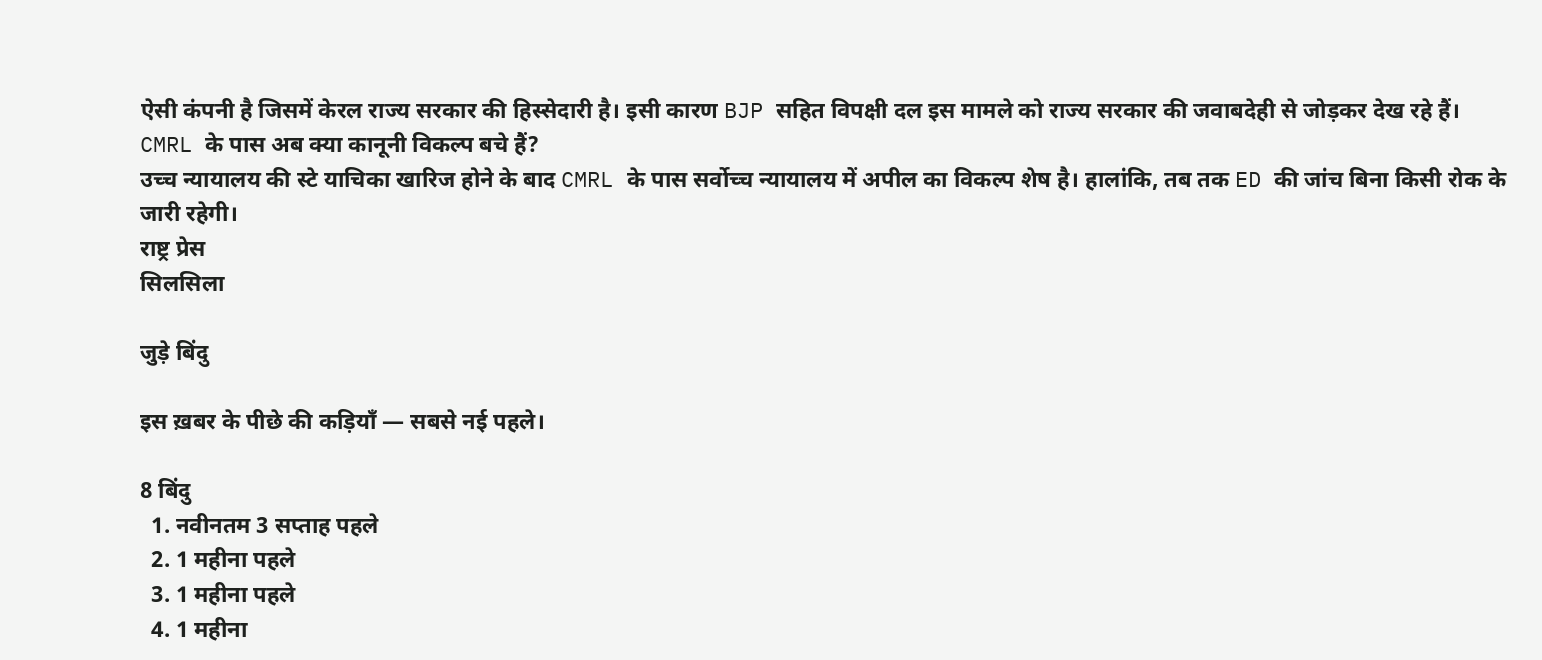ऐसी कंपनी है जिसमें केरल राज्य सरकार की हिस्सेदारी है। इसी कारण BJP सहित विपक्षी दल इस मामले को राज्य सरकार की जवाबदेही से जोड़कर देख रहे हैं।
CMRL के पास अब क्या कानूनी विकल्प बचे हैं?
उच्च न्यायालय की स्टे याचिका खारिज होने के बाद CMRL के पास सर्वोच्च न्यायालय में अपील का विकल्प शेष है। हालांकि, तब तक ED की जांच बिना किसी रोक के जारी रहेगी।
राष्ट्र प्रेस
सिलसिला

जुड़े बिंदु

इस ख़बर के पीछे की कड़ियाँ — सबसे नई पहले।

8 बिंदु
  1. नवीनतम 3 सप्ताह पहले
  2. 1 महीना पहले
  3. 1 महीना पहले
  4. 1 महीना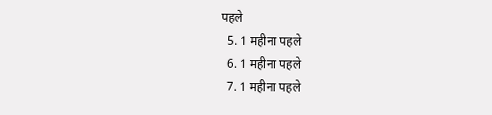पहले
  5. 1 महीना पहले
  6. 1 महीना पहले
  7. 1 महीना पहले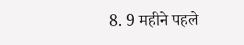8. 9 महीने पहले